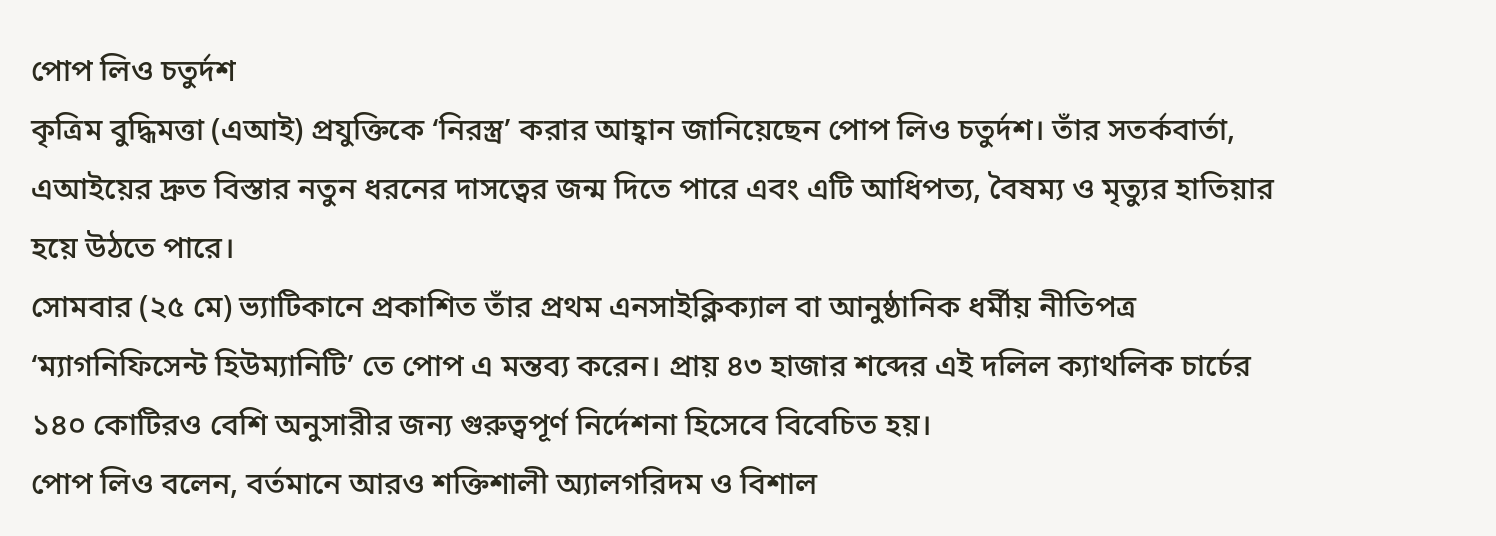পোপ লিও চতুর্দশ
কৃত্রিম বুদ্ধিমত্তা (এআই) প্রযুক্তিকে ‘নিরস্ত্র’ করার আহ্বান জানিয়েছেন পোপ লিও চতুর্দশ। তাঁর সতর্কবার্তা, এআইয়ের দ্রুত বিস্তার নতুন ধরনের দাসত্বের জন্ম দিতে পারে এবং এটি আধিপত্য, বৈষম্য ও মৃত্যুর হাতিয়ার হয়ে উঠতে পারে।
সোমবার (২৫ মে) ভ্যাটিকানে প্রকাশিত তাঁর প্রথম এনসাইক্লিক্যাল বা আনুষ্ঠানিক ধর্মীয় নীতিপত্র ‘ম্যাগনিফিসেন্ট হিউম্যানিটি’ তে পোপ এ মন্তব্য করেন। প্রায় ৪৩ হাজার শব্দের এই দলিল ক্যাথলিক চার্চের ১৪০ কোটিরও বেশি অনুসারীর জন্য গুরুত্বপূর্ণ নির্দেশনা হিসেবে বিবেচিত হয়।
পোপ লিও বলেন, বর্তমানে আরও শক্তিশালী অ্যালগরিদম ও বিশাল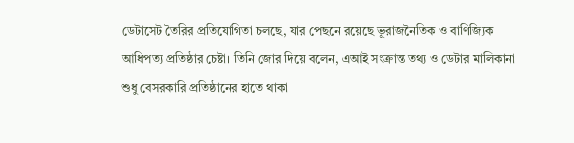ডেটাসেট তৈরির প্রতিযোগিতা চলছে, যার পেছনে রয়েছে ভূরাজনৈতিক ও বাণিজ্যিক আধিপত্য প্রতিষ্ঠার চেষ্টা। তিনি জোর দিয়ে বলেন, এআই সংক্রান্ত তথ্য ও ডেটার মালিকানা শুধু বেসরকারি প্রতিষ্ঠানের হাতে থাকা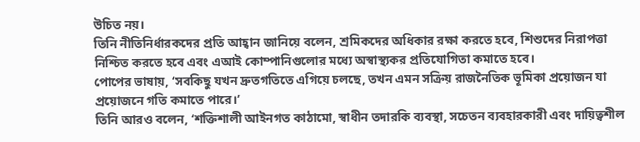উচিত নয়।
তিনি নীতিনির্ধারকদের প্রতি আহ্বান জানিয়ে বলেন, শ্রমিকদের অধিকার রক্ষা করতে হবে, শিশুদের নিরাপত্তা নিশ্চিত করতে হবে এবং এআই কোম্পানিগুলোর মধ্যে অস্বাস্থ্যকর প্রতিযোগিতা কমাতে হবে।
পোপের ভাষায়, ‘সবকিছু যখন দ্রুতগতিতে এগিয়ে চলছে, তখন এমন সক্রিয় রাজনৈতিক ভূমিকা প্রয়োজন যা প্রয়োজনে গতি কমাতে পারে।’
তিনি আরও বলেন, ‘শক্তিশালী আইনগত কাঠামো, স্বাধীন তদারকি ব্যবস্থা, সচেতন ব্যবহারকারী এবং দায়িত্বশীল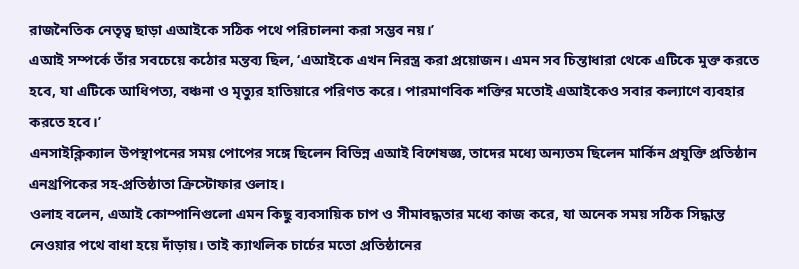রাজনৈতিক নেতৃত্ব ছাড়া এআইকে সঠিক পথে পরিচালনা করা সম্ভব নয়।’
এআই সম্পর্কে তাঁর সবচেয়ে কঠোর মন্তব্য ছিল, ‘এআইকে এখন নিরস্ত্র করা প্রয়োজন। এমন সব চিন্তাধারা থেকে এটিকে মুক্ত করতে হবে, যা এটিকে আধিপত্য, বঞ্চনা ও মৃত্যুর হাতিয়ারে পরিণত করে। পারমাণবিক শক্তির মতোই এআইকেও সবার কল্যাণে ব্যবহার করতে হবে।’
এনসাইক্লিক্যাল উপস্থাপনের সময় পোপের সঙ্গে ছিলেন বিভিন্ন এআই বিশেষজ্ঞ, তাদের মধ্যে অন্যতম ছিলেন মার্কিন প্রযুক্তি প্রতিষ্ঠান এনথ্রপিকের সহ-প্রতিষ্ঠাতা ক্রিস্টোফার ওলাহ।
ওলাহ বলেন, এআই কোম্পানিগুলো এমন কিছু ব্যবসায়িক চাপ ও সীমাবদ্ধতার মধ্যে কাজ করে, যা অনেক সময় সঠিক সিদ্ধান্ত নেওয়ার পথে বাধা হয়ে দাঁড়ায়। তাই ক্যাথলিক চার্চের মতো প্রতিষ্ঠানের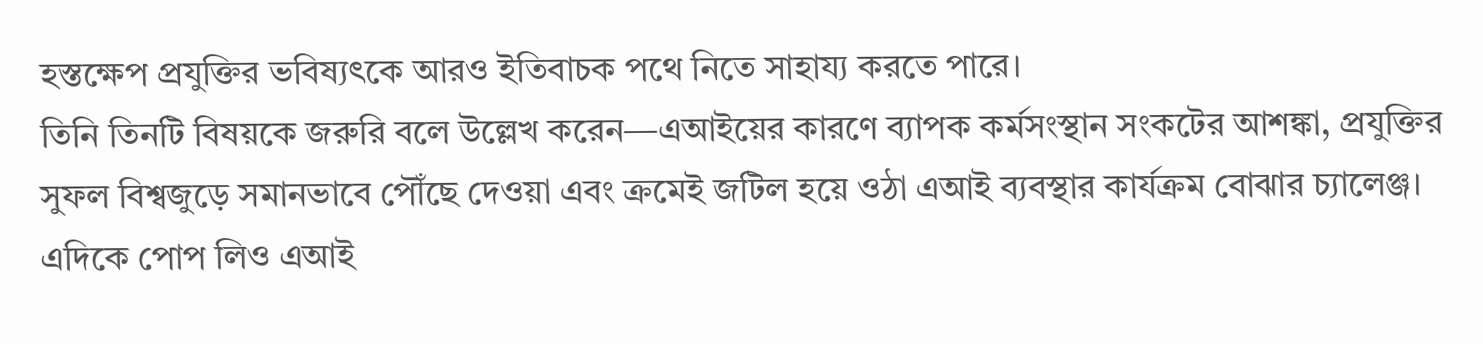হস্তক্ষেপ প্রযুক্তির ভবিষ্যৎকে আরও ইতিবাচক পথে নিতে সাহায্য করতে পারে।
তিনি তিনটি বিষয়কে জরুরি বলে উল্লেখ করেন—এআইয়ের কারণে ব্যাপক কর্মসংস্থান সংকটের আশঙ্কা, প্রযুক্তির সুফল বিশ্বজুড়ে সমানভাবে পৌঁছে দেওয়া এবং ক্রমেই জটিল হয়ে ওঠা এআই ব্যবস্থার কার্যক্রম বোঝার চ্যালেঞ্জ।
এদিকে পোপ লিও এআই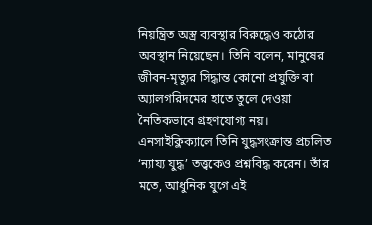নিয়ন্ত্রিত অস্ত্র ব্যবস্থার বিরুদ্ধেও কঠোর অবস্থান নিয়েছেন। তিনি বলেন, মানুষের জীবন-মৃত্যুর সিদ্ধান্ত কোনো প্রযুক্তি বা অ্যালগরিদমের হাতে তুলে দেওয়া নৈতিকভাবে গ্রহণযোগ্য নয়।
এনসাইক্লিক্যালে তিনি যুদ্ধসংক্রান্ত প্রচলিত ‘ন্যায্য যুদ্ধ’ তত্ত্বকেও প্রশ্নবিদ্ধ করেন। তাঁর মতে, আধুনিক যুগে এই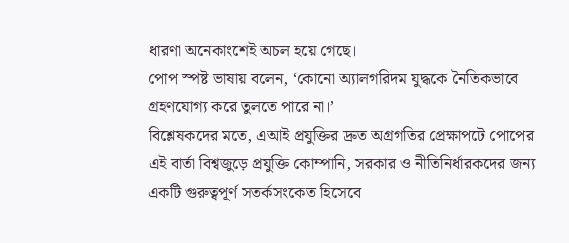ধারণা অনেকাংশেই অচল হয়ে গেছে।
পোপ স্পষ্ট ভাষায় বলেন, ‘কোনো অ্যালগরিদম যুদ্ধকে নৈতিকভাবে গ্রহণযোগ্য করে তুলতে পারে না।’
বিশ্লেষকদের মতে, এআই প্রযুক্তির দ্রুত অগ্রগতির প্রেক্ষাপটে পোপের এই বার্তা বিশ্বজুড়ে প্রযুক্তি কোম্পানি, সরকার ও নীতিনির্ধারকদের জন্য একটি গুরুত্বপূর্ণ সতর্কসংকেত হিসেবে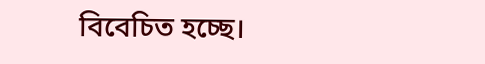বিবেচিত হচ্ছে।